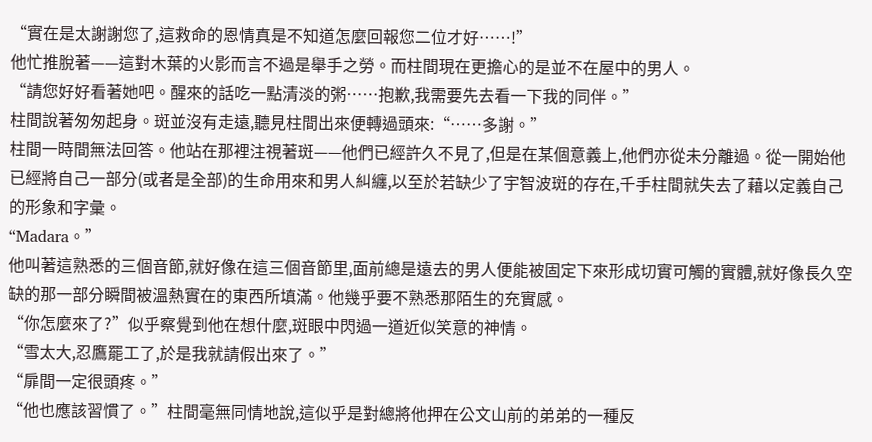“實在是太謝謝您了,這救命的恩情真是不知道怎麼回報您二位才好……!”
他忙推脫著——這對木葉的火影而言不過是舉手之勞。而柱間現在更擔心的是並不在屋中的男人。
“請您好好看著她吧。醒來的話吃一點清淡的粥……抱歉,我需要先去看一下我的同伴。”
柱間說著匆匆起身。斑並沒有走遠,聽見柱間出來便轉過頭來:“……多謝。”
柱間一時間無法回答。他站在那裡注視著斑——他們已經許久不見了,但是在某個意義上,他們亦從未分離過。從一開始他已經將自己一部分(或者是全部)的生命用來和男人糾纏,以至於若缺少了宇智波斑的存在,千手柱間就失去了藉以定義自己的形象和字彙。
“Madara。”
他叫著這熟悉的三個音節,就好像在這三個音節里,面前總是遠去的男人便能被固定下來形成切實可觸的實體,就好像長久空缺的那一部分瞬間被溫熱實在的東西所填滿。他幾乎要不熟悉那陌生的充實感。
“你怎麼來了?”似乎察覺到他在想什麼,斑眼中閃過一道近似笑意的神情。
“雪太大,忍鷹罷工了,於是我就請假出來了。”
“扉間一定很頭疼。”
“他也應該習慣了。”柱間毫無同情地說,這似乎是對總將他押在公文山前的弟弟的一種反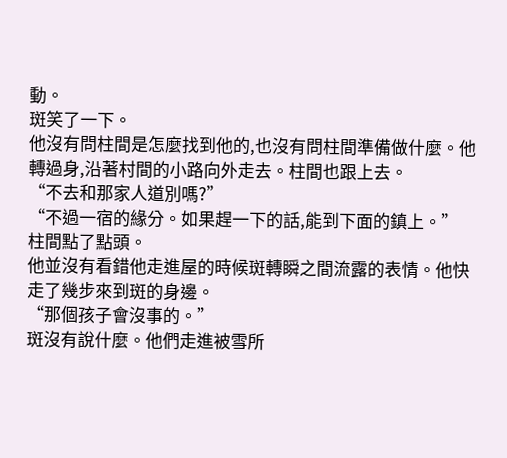動。
斑笑了一下。
他沒有問柱間是怎麼找到他的,也沒有問柱間準備做什麼。他轉過身,沿著村間的小路向外走去。柱間也跟上去。
“不去和那家人道別嗎?”
“不過一宿的緣分。如果趕一下的話,能到下面的鎮上。”
柱間點了點頭。
他並沒有看錯他走進屋的時候斑轉瞬之間流露的表情。他快走了幾步來到斑的身邊。
“那個孩子會沒事的。”
斑沒有說什麼。他們走進被雪所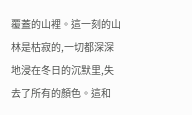覆蓋的山裡。這一刻的山林是枯寂的,一切都深深地浸在冬日的沉默里,失去了所有的顏色。這和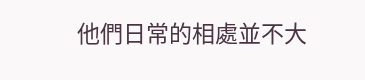他們日常的相處並不大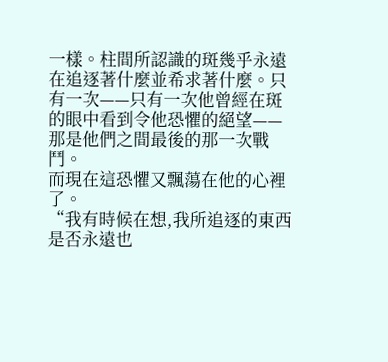一樣。柱間所認識的斑幾乎永遠在追逐著什麼並希求著什麼。只有一次——只有一次他曾經在斑的眼中看到令他恐懼的絕望——那是他們之間最後的那一次戰鬥。
而現在這恐懼又飄蕩在他的心裡了。
“我有時候在想,我所追逐的東西是否永遠也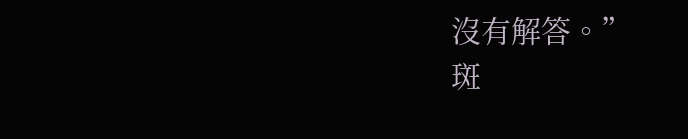沒有解答。”
斑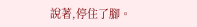說著,停住了腳。